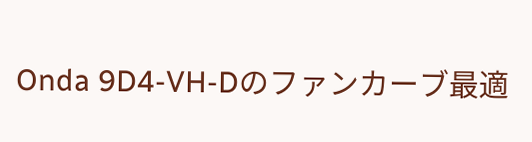Onda 9D4-VH-Dのファンカーブ最適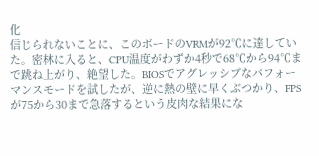化
信じられないことに、このボードのVRMが92℃に達していた。密林に入ると、CPU温度がわずか4秒で68℃から94℃まで跳ね上がり、絶望した。BIOSでアグレッシブなパフォーマンスモードを試したが、逆に熱の壁に早くぶつかり、FPSが75から30まで急落するという皮肉な結果にな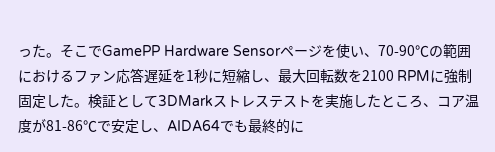った。そこでGamePP Hardware Sensorページを使い、70-90℃の範囲におけるファン応答遅延を1秒に短縮し、最大回転数を2100 RPMに強制固定した。検証として3DMarkストレステストを実施したところ、コア温度が81-86℃で安定し、AIDA64でも最終的に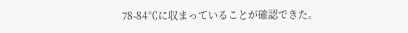78-84℃に収まっていることが確認できた。